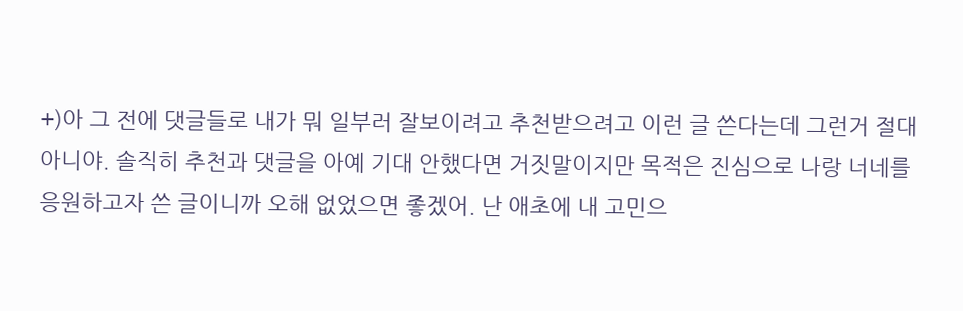+)아 그 전에 댓글들로 내가 뭐 일부러 잘보이려고 추천받으려고 이런 글 쓴다는데 그런거 절대 아니야. 솔직히 추천과 댓글을 아예 기대 안했다면 거짓말이지만 목적은 진심으로 나랑 너네를 응원하고자 쓴 글이니까 오해 없었으면 좋겠어. 난 애초에 내 고민으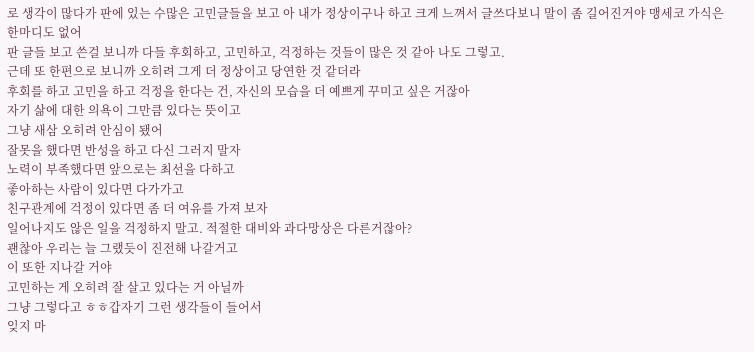로 생각이 많다가 판에 있는 수많은 고민글들을 보고 아 내가 정상이구나 하고 크게 느껴서 글쓰다보니 말이 좀 길어진거야 맹세코 가식은 한마디도 없어
판 글들 보고 쓴걸 보니까 다들 후회하고, 고민하고, 걱정하는 것들이 많은 것 같아 나도 그렇고.
근데 또 한편으로 보니까 오히려 그게 더 정상이고 당연한 것 같더라
후회를 하고 고민을 하고 걱정을 한다는 건, 자신의 모습을 더 예쁘게 꾸미고 싶은 거잖아
자기 삶에 대한 의욕이 그만큼 있다는 뜻이고
그냥 새삼 오히려 안심이 됐어
잘못을 했다면 반성을 하고 다신 그러지 말자
노력이 부족했다면 앞으로는 최선을 다하고
좋아하는 사람이 있다면 다가가고
친구관계에 걱정이 있다면 좀 더 여유를 가져 보자
일어나지도 않은 일을 걱정하지 말고. 적절한 대비와 과다망상은 다른거잖아?
괜찮아 우리는 늘 그랬듯이 진전해 나갈거고
이 또한 지나갈 거야
고민하는 게 오히려 잘 살고 있다는 거 아닐까
그냥 그렇다고 ㅎㅎ갑자기 그런 생각들이 들어서
잊지 마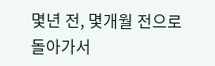몇년 전, 몇개월 전으로 돌아가서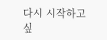다시 시작하고 싶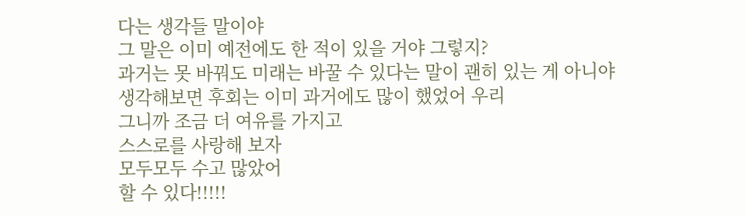다는 생각들 말이야
그 말은 이미 예전에도 한 적이 있을 거야 그렇지?
과거는 못 바꿔도 미래는 바꿀 수 있다는 말이 괜히 있는 게 아니야
생각해보면 후회는 이미 과거에도 많이 했었어 우리
그니까 조금 더 여유를 가지고
스스로를 사랑해 보자
모두모두 수고 많았어
할 수 있다!!!!!